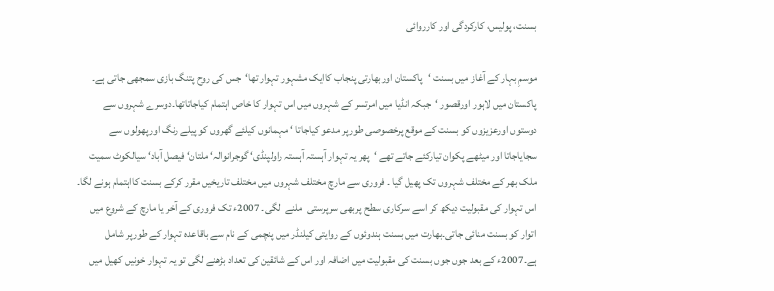بسنت، پولیس، کارکردگی اور کارروائی

موسمِ بہار کے آغاز میں بسنت ‘پاکستان اوربھارتی پنجاب کاایک مشہور تہوار تھا‘جس کی روح پتنگ بازی سمجھی جاتی ہے۔ پاکستان میں لاہور اورقصور ‘جبکہ انڈیا میں امرتسر کے شہروں میں اس تہوار کا خاص اہتمام کیاجاتاتھا۔دوسرے شہروں سے دوستوں اورعزیزوں کو بسنت کے موقع پرخصوصی طورپر مدعو کیاجاتا ‘ مہمانوں کیلئے گھروں کو پیلے رنگ اورپھولوں سے سجایاجاتا اور میٹھے پکوان تیارکئے جاتے تھے ‘پھر یہ تہوار آہستہ آہستہ راولپنڈی‘ گوجرانوالہ‘ ملتان‘ فیصل آباد‘ سیالکوٹ سمیت ملک بھر کے مختلف شہروں تک پھیل گیا ۔ فروری سے مارچ مختلف شہروں میں مختلف تاریخیں مقرر کرکے بسنت کااہتمام ہونے لگا۔ اس تہوار کی مقبولیت دیکھ کر اسے سرکاری سطح پربھی سرپرستی  ملنے  لگی۔ 2007ء تک فروری کے آخر یا مارچ کے شروع میں اتوار کو بسنت منائی جاتی۔بھارت میں بسنت ہندوئوں کے روایتی کیلنڈر میں پنچمی کے نام سے باقاعدہ تہوار کے طورپر شامل ہے۔2007ء کے بعد جوں جوں بسنت کی مقبولیت میں اضافہ اور اس کے شائقین کی تعداد بڑھنے لگی تو یہ تہوار خونیں کھیل میں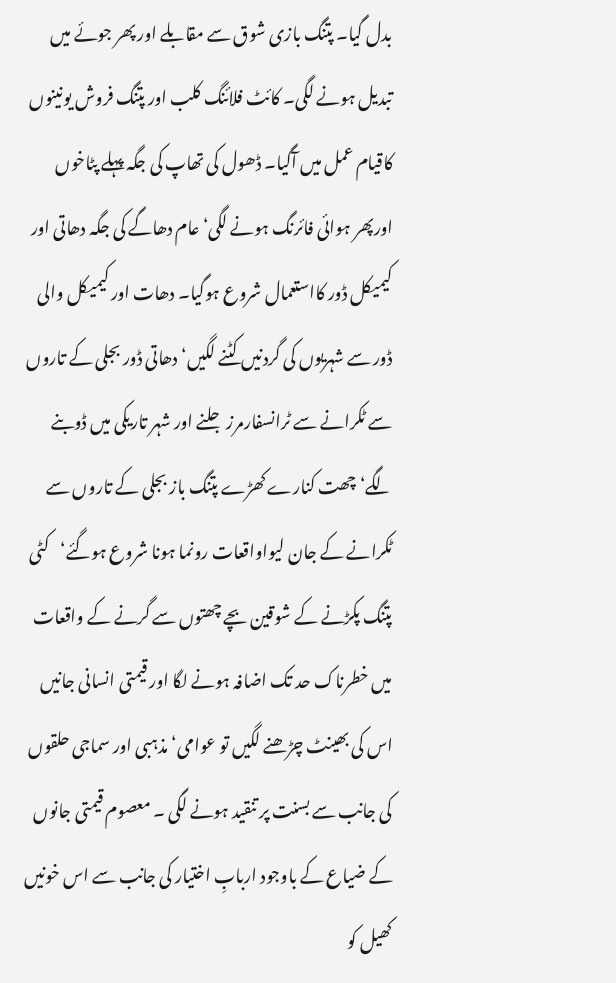بدل گیا۔ پتنگ بازی شوق سے مقابلے اور پھر جوئے میں تبدیل ہونے لگی۔ کائٹ فلائنگ کلب اور پتنگ فروش یونینوں کاقیام عمل میں آگیا۔ ڈھول کی تھاپ کی جگہ پہلے پٹاخوں اورپھر ہوائی فائرنگ ہونے لگی‘ عام دھاگے کی جگہ دھاتی اور کیمیکل ڈور کااستعمال شروع ہوگیا۔ دھات اور کیمیکل والی ڈور سے شہریوں کی گردنیں کٹنے لگیں‘ دھاتی ڈور بجلی کے تاروں سے ٹکرانے سے ٹرانسفارمرز جلنے اور شہر تاریکی میں ڈوبنے لگے‘ چھت کنارے کھڑے پتنگ باز بجلی کے تاروں سے ٹکرانے کے جان لیواواقعات رونما ہونا شروع ہوگئے‘کٹی پتنگ پکڑنے کے شوقین بچے چھتوں سے گرنے کے واقعات میں خطرناک حد تک اضافہ ہونے لگا اور قیمتی انسانی جانیں اس کی بھینٹ چڑھنے لگیں تو عوامی‘ مذہبی اور سماجی حلقوں کی جانب سے بسنت پر تنقید ہونے لگی ۔ معصوم قیمتی جانوں کے ضیاع کے باوجود اربابِ اختیار کی جانب سے اس خونیں کھیل کو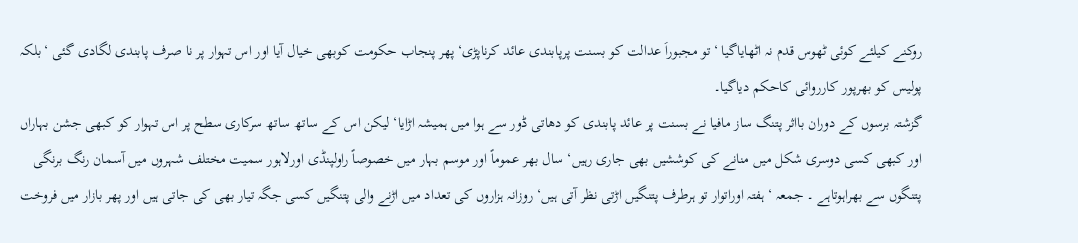روکنے کیلئے کوئی ٹھوس قدم نہ اٹھایاگیا ‘تو مجبوراَ عدالت کو بسنت پرپابندی عائد کرناپڑی‘ پھر پنجاب حکومت کوبھی خیال آیا اور اس تہوار پر نا صرف پابندی لگادی گئی ‘بلکہ پولیس کو بھرپور کارروائی کاحکم دیاگیا۔
گزشتہ برسوں کے دوران بااثر پتنگ ساز مافیا نے بسنت پر عائد پابندی کو دھاتی ڈور سے ہوا میں ہمیشہ اڑایا‘ لیکن اس کے ساتھ ساتھ سرکاری سطح پر اس تہوار کو کبھی جشن بہاراں اور کبھی کسی دوسری شکل میں منانے کی کوششیں بھی جاری رہیں‘ سال بھر عموماً اور موسم بہار میں خصوصاً راولپنڈی اورلاہور سمیت مختلف شہروں میں آسمان رنگ برنگی پتنگوں سے بھراہوتاہے ۔ جمعہ ‘ ہفتہ اوراتوار تو ہرطرف پتنگیں اڑتی نظر آتی ہیں‘ روزانہ ہزاروں کی تعداد میں اڑنے والی پتنگیں کسی جگہ تیار بھی کی جاتی ہیں اور پھر بازار میں فروخت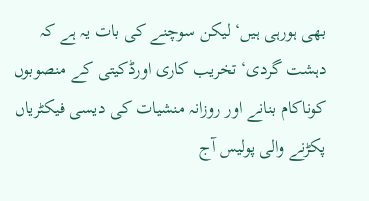بھی ہورہی ہیں‘ لیکن سوچنے کی بات یہ ہے کہ دہشت گردی‘ تخریب کاری اورڈکیتی کے منصوبوں کوناکام بنانے اور روزانہ منشیات کی دیسی فیکٹریاں پکڑنے والی پولیس آج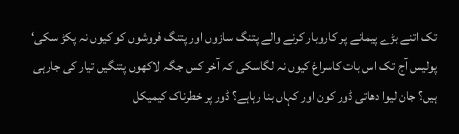تک اتنے بڑے پیمانے پر کاروبار کرنے والے پتنگ سازوں اور پتنگ فروشوں کو کیوں نہ پکڑ سکی‘ پولیس آج تک اس بات کاسراغ کیوں نہ لگاسکی کہ آخر کس جگہ لاکھوں پتنگیں تیار کی جارہی ہیں؟ جان لیوا دھاتی ڈور کون اور کہاں بنا رہاہے؟ ڈور پر خطرناک کیمیکل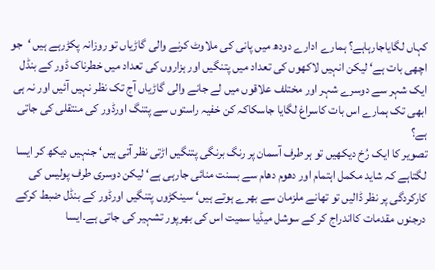کہاں لگایاجارہاہے؟ ہمارے ادارے دودھ میں پانی کی ملاوٹ کرنے والی گاڑیاں تو روزانہ پکڑرہے ہیں ‘جو اچھی بات ہے‘ لیکن انہیں لاکھوں کی تعداد میں پتنگیں اور ہزاروں کی تعداد میں خطرناک ڈور کے بنڈل ایک شہر سے دوسرے شہر اور مختلف علاقوں میں لے جانے والی گاڑیاں آج تک نظر نہیں آئیں اور نہ ہی ابھی تک ہمارے اس بات کاسراغ لگایا جاسکاکہ کن خفیہ راستوں سے پتنگ اورڈور کی منتقلی کی جاتی ہے؟
تصویر کا ایک رُخ دیکھیں تو ہر طرف آسمان پر رنگ برنگی پتنگیں اڑتی نظر آتی ہیں‘ جنہیں دیکھ کر ایسا لگتاہے کہ شاید مکمل اہتمام اور دھوم دھام سے بسنت منائی جارہی ہے‘ لیکن دوسری طرف پولیس کی کارکردگی پر نظر ڈالیں تو تھانے ملزمان سے بھرے ہوتے ہیں‘ سینکڑوں پتنگیں اورڈور کے بنڈل ضبط کرکے درجنوں مقدمات کااندراج کر کے سوشل میڈیا سمیت اس کی بھرپور تشہیر کی جاتی ہے۔ایسا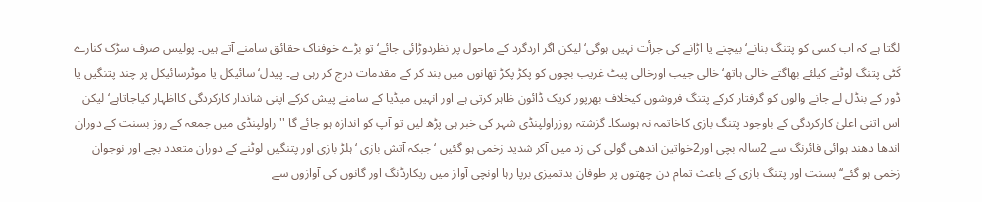لگتا ہے کہ اب کسی کو پتنگ بنانے‘ بیچنے یا اڑانے کی جرأت نہیں ہوگی‘ لیکن اگر اردگرد کے ماحول پر نظردوڑائی جائے‘ تو بڑے خوفناک حقائق سامنے آتے ہیں۔ پولیس صرف سڑک کنارے کَٹی پتنگ لوٹنے کیلئے بھاگتے خالی ہاتھ‘ خالی جیب اورخالی پیٹ غریب بچوں کو پکڑ پکڑ تھانوں میں بند کر کے مقدمات درج کر رہی ہے۔ پیدل‘ سائیکل یا موٹرسائیکل پر چند پتنگیں یا ڈور کے بنڈل لے جانے والوں کو گرفتار کرکے پتنگ فروشوں کیخلاف بھرپور کریک ڈائون ظاہر کرتی ہے اور انہیں میڈیا کے سامنے پیش کرکے اپنی شاندار کارکردگی کااظہار کیاجاتاہے‘ لیکن اس اتنی اعلیٰ کارکردگی کے باوجود پتنگ بازی کاخاتمہ نہ ہوسکا۔ گزشتہ روزراولپنڈی شہر کی خبر ہی پڑھ لیں تو آپ کو اندازہ ہو جائے گا ''راولپنڈی میں جمعہ کے روز بسنت کے دوران اندھا دھند ہوائی فائرنگ سے 2سالہ بچی اور2خواتین اندھی گولی کی زد میں آکر شدید زخمی ہو گئیں ‘جبکہ آتش بازی ‘ ہلڑ بازی اور پتنگیں لوٹنے کے دوران متعدد بچے اور نوجوان زخمی ہو گئے‘‘بسنت اور پتنگ بازی کے باعث تمام دن چھتوں پر طوفان بدتمیزی برپا رہا اونچی آواز میں ریکارڈنگ اور گانوں کی آوازوں سے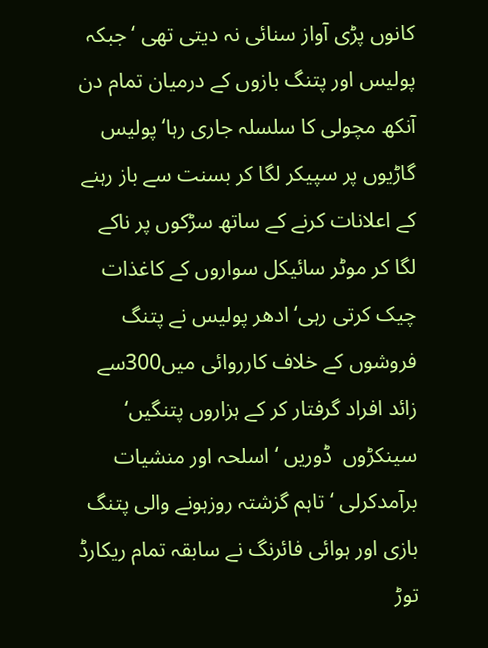کانوں پڑی آواز سنائی نہ دیتی تھی ‘جبکہ پولیس اور پتنگ بازوں کے درمیان تمام دن آنکھ مچولی کا سلسلہ جاری رہا‘پولیس گاڑیوں پر سپیکر لگا کر بسنت سے باز رہنے کے اعلانات کرنے کے ساتھ سڑکوں پر ناکے لگا کر موٹر سائیکل سواروں کے کاغذات چیک کرتی رہی‘ ادھر پولیس نے پتنگ فروشوں کے خلاف کارروائی میں300سے زائد افراد گرفتار کر کے ہزاروں پتنگیں‘ سینکڑوں  ڈوریں ‘ اسلحہ اور منشیات برآمدکرلی ‘تاہم گزشتہ روزہونے والی پتنگ بازی اور ہوائی فائرنگ نے سابقہ تمام ریکارڈ توڑ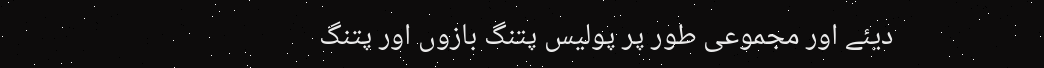دیئے اور مجموعی طور پر پولیس پتنگ بازوں اور پتنگ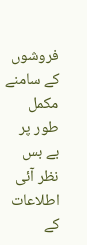فروشوں کے سامنے مکمل طور پر بے بس نظر آئی اطلاعات کے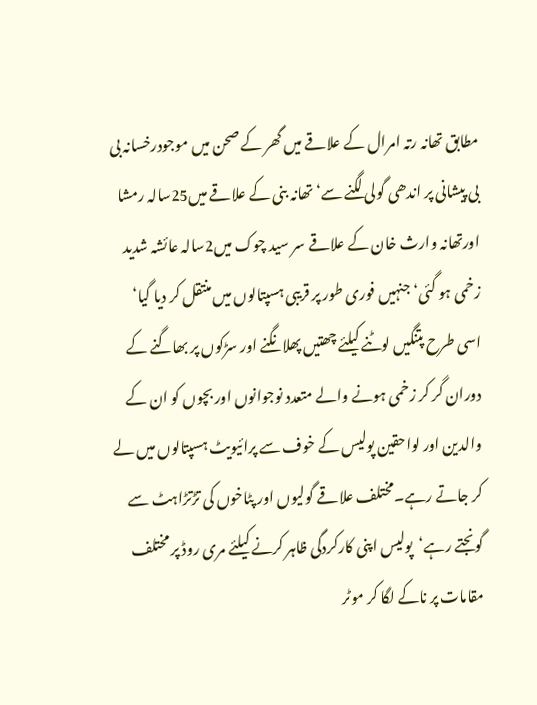مطابق تھانہ رتہ امرال کے علاقے میں گھر کے صحن میں موجودرخسانہ بی بی پیشانی پر اندھی گولی لگنے سے‘ تھانہ بنی کے علاقے میں25سالہ رمشا اورتھانہ وارث خان کے علاقے سر سید چوک میں2سالہ عائشہ شدید زخمی ہو گئی‘ جنہیں فوری طور پر قریبی ہسپتالوں میں منتقل کر دیا گیا‘ اسی طرح پتنگیں لوٹنے کیلئے چھتیں پھلانگنے اور سڑکوں پر بھاگنے کے دوران گر کر زخمی ہونے والے متعدد نوجوانوں اور بچوں کو ان کے والدین اور لواحقین پولیس کے خوف سے پرائیویٹ ہسپتالوں میں لے کر جاتے رہے۔مختلف علاقے گولیوں اور پٹاخوں کی تڑتڑاہٹ سے گونجتے رہے‘پولیس اپنی کارکردگی ظاہر کرنے کیلئے مری روڈ پر مختلف مقامات پر ناکے لگا کر موٹر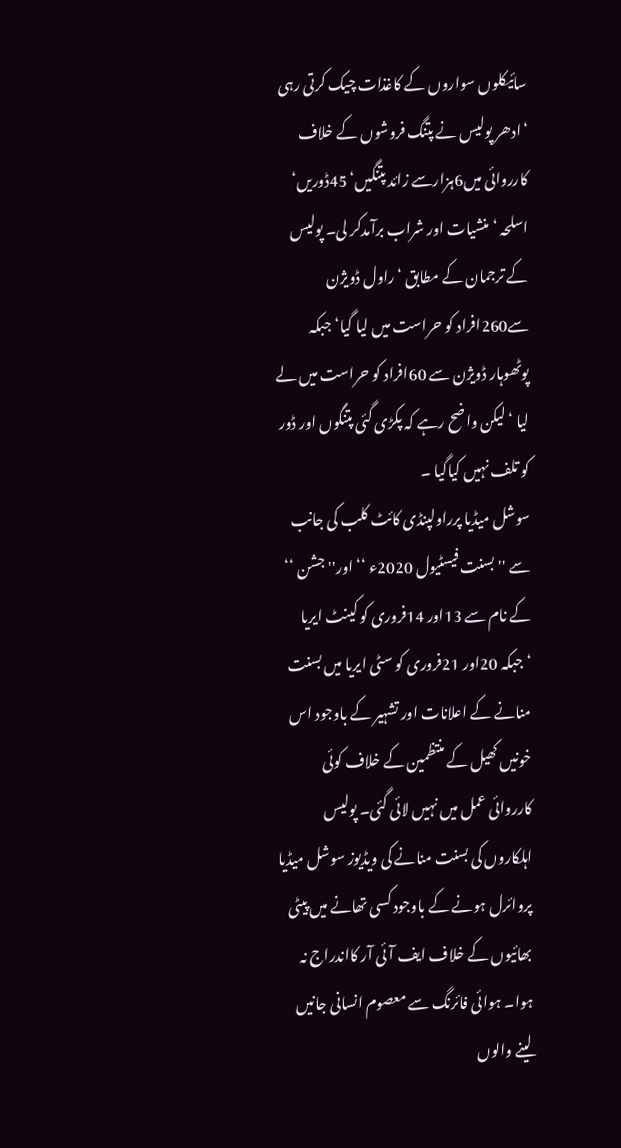سائیکلوں سواروں کے کاغذات چیک کرتی رہی ‘ادھر پولیس نے پتنگ فروشوں کے خلاف کارروائی میں6ہزارسے زائد پتنگیں‘ 45ڈوریں‘ اسلحہ ‘ منشیات اور شراب برآمدکر لی۔ پولیس کے ترجمان کے مطابق ‘ راول ڈویژن سے260افراد کو حراست میں لیا گیا‘ جبکہ پوٹھوہار ڈویژن سے 60افراد کو حراست میں لے لیا ‘لیکن واضح رہے کہ پکڑی گئی پتنگوں اور ڈور کو تلف نہیں کیاگیا ۔
سوشل میڈیا پرراولپنڈی کائٹ کلب کی جانب سے ''بسنت فیسٹیول 2020ء ‘‘ اور'' جشن ‘‘ کے نام سے 13اور 14فروری کو کینٹ ایریا ‘جبکہ 20اور 21فروری کو سٹی ایریا میں بسنت منانے کے اعلانات اور تشہیر کے باوجود اس خونیں کھیل کے منتظمین کے خلاف کوئی کارروائی عمل میں نہیں لائی گئی۔ پولیس اہلکاروں کی بسنت منانے کی ویڈیوز سوشل میڈیا پروائرل ہونے کے باوجود کسی تھانے میں پیٹی بھائیوں کے خلاف ایف آئی آر کااندراج نہ ہوا۔ ہوائی فائرنگ سے معصوم انسانی جانیں لینے والوں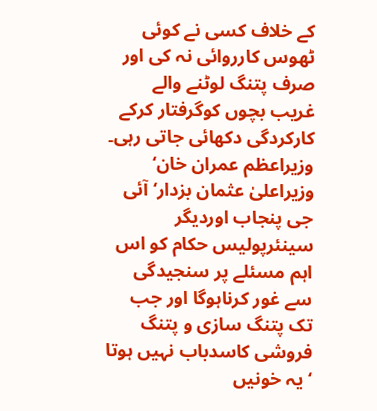کے خلاف کسی نے کوئی ٹھوس کارروائی نہ کی اور صرف پتنگ لوٹنے والے غریب بچوں کوگرفتار کرکے کارکردگی دکھائی جاتی رہی۔ وزیراعظم عمران خان‘ وزیراعلیٰ عثمان بزدار‘ آئی جی پنجاب اوردیگر سینئرپولیس حکام کو اس اہم مسئلے پر سنجیدگی سے غور کرناہوگا اور جب تک پتنگ سازی و پتنگ فروشی کاسدباب نہیں ہوتا ‘یہ خونیں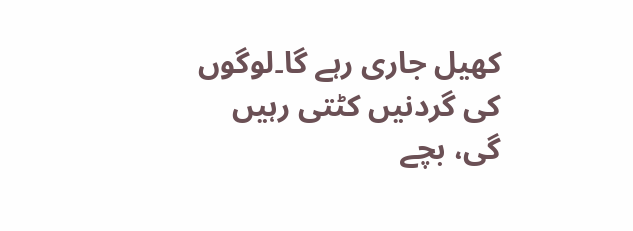کھیل جاری رہے گا۔لوگوں کی گردنیں کٹتی رہیں گی، بچے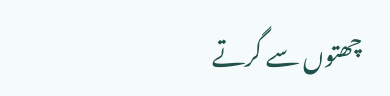چھتوں سے گرتے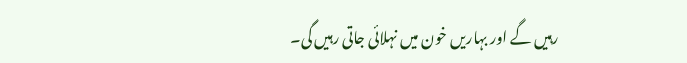رہیں گے اور بہاریں خون میں نہلائی جاتی رہیں گی۔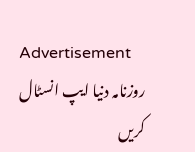Advertisement
روزنامہ دنیا ایپ انسٹال کریں